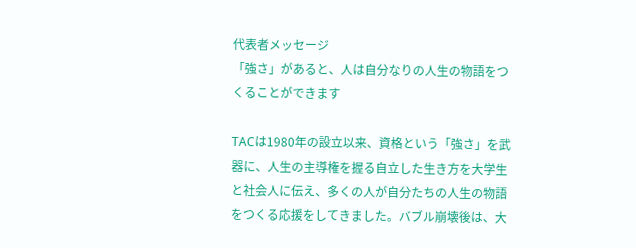代表者メッセージ
「強さ」があると、人は自分なりの人生の物語をつくることができます

TACは1980年の設立以来、資格という「強さ」を武器に、人生の主導権を握る自立した生き方を大学生と社会人に伝え、多くの人が自分たちの人生の物語をつくる応援をしてきました。バブル崩壊後は、大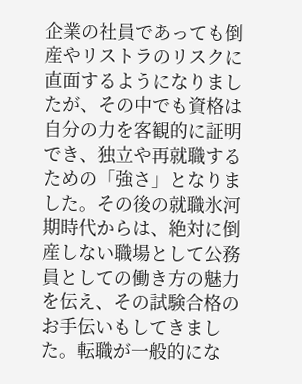企業の社員であっても倒産やリストラのリスクに直面するようになりましたが、その中でも資格は自分の力を客観的に証明でき、独立や再就職するための「強さ」となりました。その後の就職氷河期時代からは、絶対に倒産しない職場として公務員としての働き方の魅力を伝え、その試験合格のお手伝いもしてきました。転職が一般的にな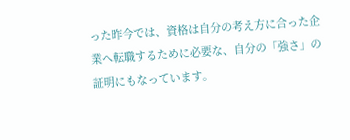った昨今では、資格は自分の考え方に合った企業へ転職するために必要な、自分の「強さ」の証明にもなっています。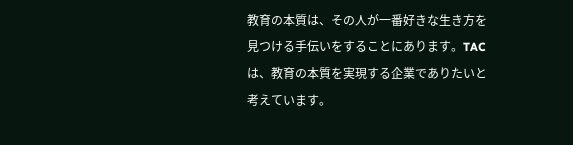教育の本質は、その人が一番好きな生き方を見つける手伝いをすることにあります。TACは、教育の本質を実現する企業でありたいと考えています。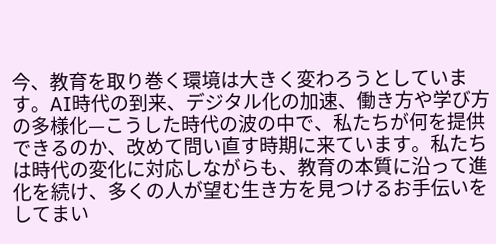今、教育を取り巻く環境は大きく変わろうとしています。AI時代の到来、デジタル化の加速、働き方や学び方の多様化—こうした時代の波の中で、私たちが何を提供できるのか、改めて問い直す時期に来ています。私たちは時代の変化に対応しながらも、教育の本質に沿って進化を続け、多くの人が望む生き方を見つけるお手伝いをしてまい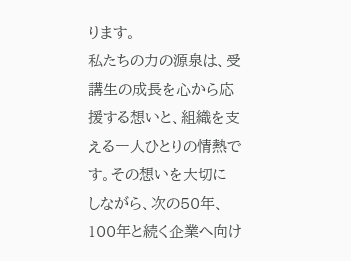ります。
私たちの力の源泉は、受講生の成長を心から応援する想いと、組織を支える一人ひとりの情熱です。その想いを大切に
しながら、次の50年、100年と続く企業へ向け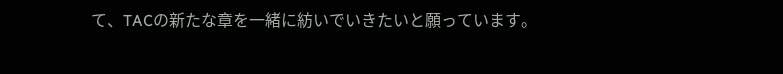て、TACの新たな章を一緒に紡いでいきたいと願っています。